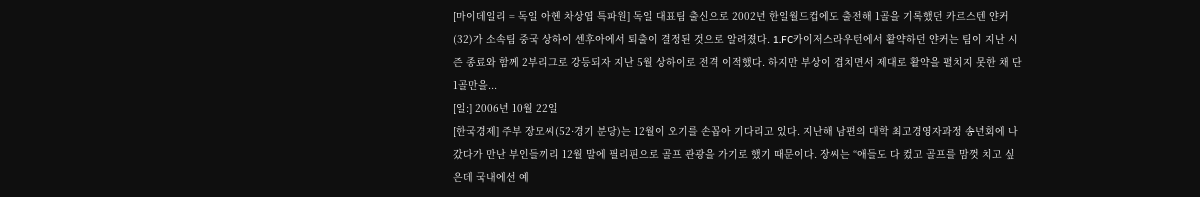[마이데일리 = 독일 아헨 차상엽 특파원] 독일 대표팀 출신으로 2002년 한일월드컵에도 출전해 1골을 기록했던 카르스텐 얀커(32)가 소속팀 중국 상하이 센후아에서 퇴출이 결정된 것으로 알려졌다. 1.FC카이저스라우턴에서 활약하던 얀커는 팀이 지난 시즌 종료와 함께 2부리그로 강등되자 지난 5월 상하이로 전격 이적했다. 하지만 부상이 겹치면서 제대로 활약을 펼치지 못한 채 단 1골만을...
[일:] 2006년 10월 22일
[한국경제] 주부 장모씨(52·경기 분당)는 12월이 오기를 손꼽아 기다리고 있다. 지난해 남편의 대학 최고경영자과정 송년회에 나갔다가 만난 부인들끼리 12월 말에 필리핀으로 골프 관광을 가기로 했기 때문이다. 장씨는 “애들도 다 컸고 골프를 맘껏 치고 싶은데 국내에선 예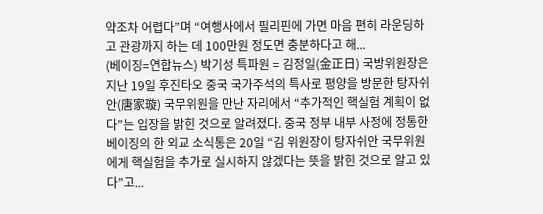약조차 어렵다”며 “여행사에서 필리핀에 가면 마음 편히 라운딩하고 관광까지 하는 데 100만원 정도면 충분하다고 해...
(베이징=연합뉴스) 박기성 특파원 = 김정일(金正日) 국방위원장은 지난 19일 후진타오 중국 국가주석의 특사로 평양을 방문한 탕자쉬안(唐家璇) 국무위원을 만난 자리에서 “추가적인 핵실험 계획이 없다”는 입장을 밝힌 것으로 알려졌다. 중국 정부 내부 사정에 정통한 베이징의 한 외교 소식통은 20일 “김 위원장이 탕자쉬안 국무위원에게 핵실험을 추가로 실시하지 않겠다는 뜻을 밝힌 것으로 알고 있다”고...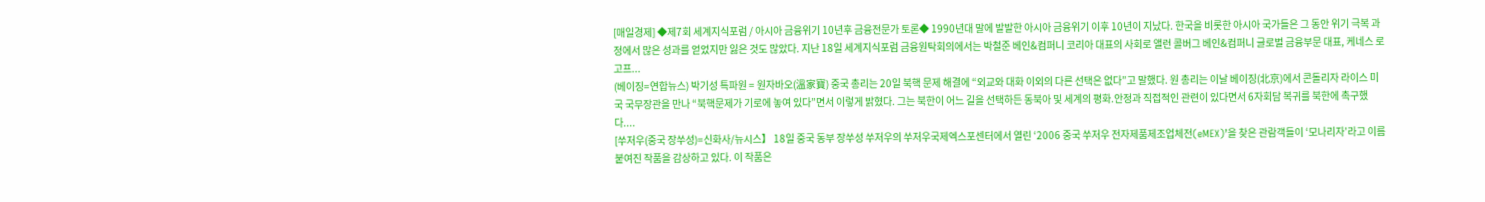[매일경제] ◆제7회 세계지식포럼 / 아시아 금융위기 10년후 금융전문가 토론◆ 1990년대 말에 발발한 아시아 금융위기 이후 10년이 지났다. 한국을 비롯한 아시아 국가들은 그 동안 위기 극복 과정에서 많은 성과를 얻었지만 잃은 것도 많았다. 지난 18일 세계지식포럼 금융원탁회의에서는 박철준 베인&컴퍼니 코리아 대표의 사회로 앨런 콜버그 베인&컴퍼니 글로벌 금융부문 대표, 케네스 로고프...
(베이징=연합뉴스) 박기성 특파원 = 원자바오(溫家寶) 중국 총리는 20일 북핵 문제 해결에 “외교와 대화 이외의 다른 선택은 없다”고 말했다. 원 총리는 이날 베이징(北京)에서 콘돌리자 라이스 미국 국무장관을 만나 “북핵문제가 기로에 놓여 있다”면서 이렇게 밝혔다. 그는 북한이 어느 길을 선택하든 동북아 및 세계의 평화.안정과 직접적인 관련이 있다면서 6자회담 복귀를 북한에 촉구했다....
[쑤저우(중국 장쑤성)=신화사/뉴시스】 18일 중국 동부 장쑤성 쑤저우의 쑤저우국제엑스포센터에서 열린 ‘2006 중국 쑤저우 전자제품제조업체전(eMEX)’을 찾은 관람객들이 ‘모나리자’라고 이름붙여진 작품을 감상하고 있다. 이 작품은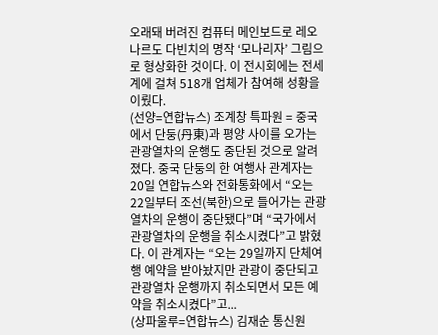오래돼 버려진 컴퓨터 메인보드로 레오나르도 다빈치의 명작 ‘모나리자’ 그림으로 형상화한 것이다. 이 전시회에는 전세계에 걸쳐 518개 업체가 참여해 성황을 이뤘다.
(선양=연합뉴스) 조계창 특파원 = 중국에서 단둥(丹東)과 평양 사이를 오가는 관광열차의 운행도 중단된 것으로 알려졌다. 중국 단둥의 한 여행사 관계자는 20일 연합뉴스와 전화통화에서 “오는 22일부터 조선(북한)으로 들어가는 관광열차의 운행이 중단됐다”며 “국가에서 관광열차의 운행을 취소시켰다”고 밝혔다. 이 관계자는 “오는 29일까지 단체여행 예약을 받아놨지만 관광이 중단되고 관광열차 운행까지 취소되면서 모든 예약을 취소시켰다”고...
(상파울루=연합뉴스) 김재순 통신원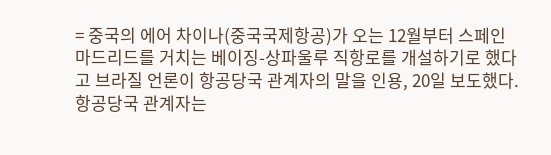= 중국의 에어 차이나(중국국제항공)가 오는 12월부터 스페인 마드리드를 거치는 베이징-상파울루 직항로를 개설하기로 했다고 브라질 언론이 항공당국 관계자의 말을 인용, 20일 보도했다. 항공당국 관계자는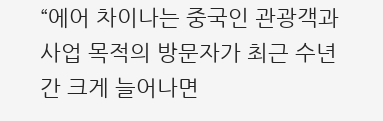“에어 차이나는 중국인 관광객과 사업 목적의 방문자가 최근 수년간 크게 늘어나면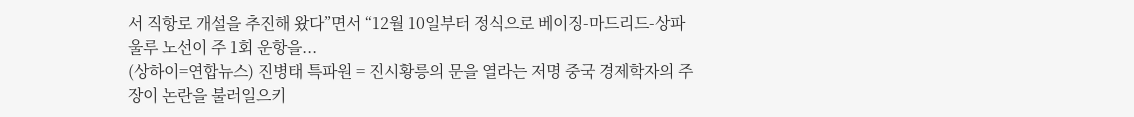서 직항로 개설을 추진해 왔다”면서 “12월 10일부터 정식으로 베이징-마드리드-상파울루 노선이 주 1회 운항을...
(상하이=연합뉴스) 진병태 특파원 = 진시황릉의 문을 열라는 저명 중국 경제학자의 주장이 논란을 불러일으키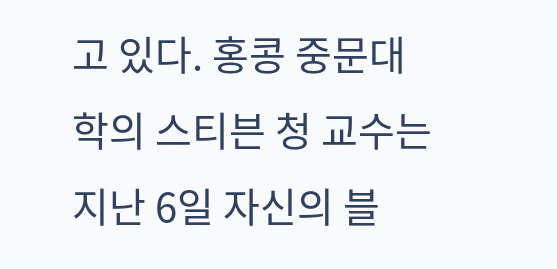고 있다. 홍콩 중문대학의 스티븐 청 교수는 지난 6일 자신의 블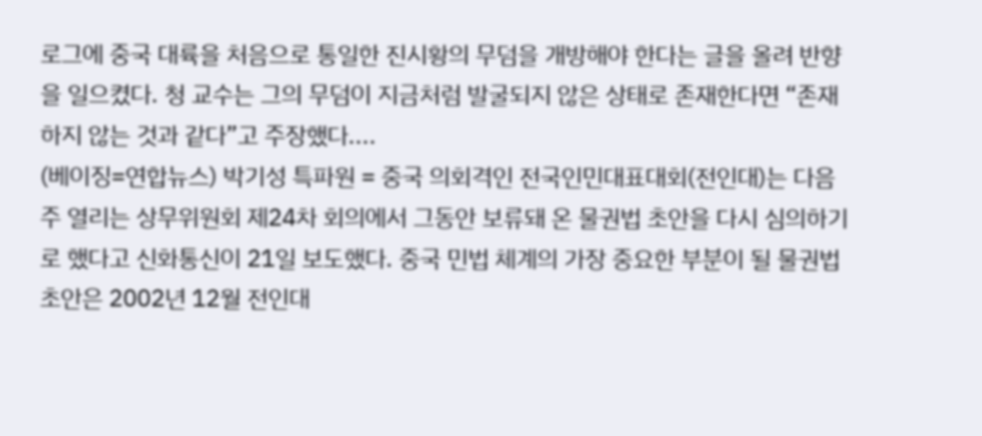로그에 중국 대륙을 처음으로 통일한 진시황의 무덤을 개방해야 한다는 글을 올려 반향을 일으켰다. 청 교수는 그의 무덤이 지금처럼 발굴되지 않은 상태로 존재한다면 “존재하지 않는 것과 같다”고 주장했다....
(베이징=연합뉴스) 박기성 특파원 = 중국 의회격인 전국인민대표대회(전인대)는 다음 주 열리는 상무위원회 제24차 회의에서 그동안 보류돼 온 물권법 초안을 다시 심의하기로 했다고 신화통신이 21일 보도했다. 중국 민법 체계의 가장 중요한 부분이 될 물권법 초안은 2002년 12월 전인대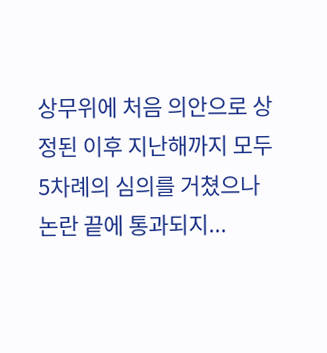상무위에 처음 의안으로 상정된 이후 지난해까지 모두 5차례의 심의를 거쳤으나 논란 끝에 통과되지...